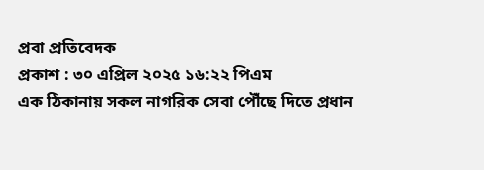প্রবা প্রতিবেদক
প্রকাশ : ৩০ এপ্রিল ২০২৫ ১৬:২২ পিএম
এক ঠিকানায় সকল নাগরিক সেবা পৌঁছে দিতে প্রধান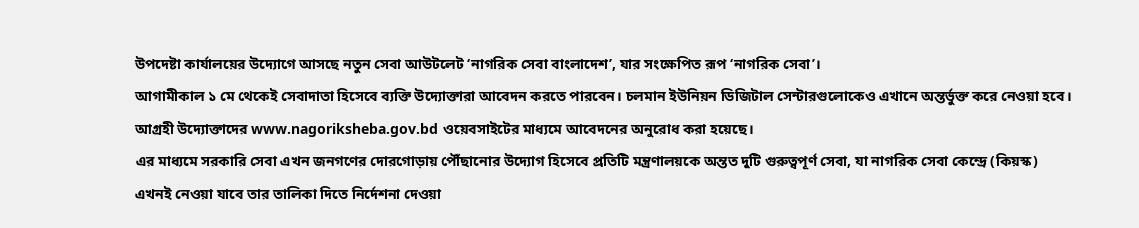উপদেষ্টা কার্যালয়ের উদ্যোগে আসছে নতুন সেবা আউটলেট ‘নাগরিক সেবা বাংলাদেশ’, যার সংক্ষেপিত রূপ ‘নাগরিক সেবা’।
আগামীকাল ১ মে থেকেই সেবাদাতা হিসেবে ব্যক্তি উদ্যোক্তারা আবেদন করতে পারবেন। চলমান ইউনিয়ন ডিজিটাল সেন্টারগুলোকেও এখানে অন্তর্ভুক্ত করে নেওয়া হবে। আগ্রহী উদ্যোক্তাদের www.nagoriksheba.gov.bd ওয়েবসাইটের মাধ্যমে আবেদনের অনুরোধ করা হয়েছে।
এর মাধ্যমে সরকারি সেবা এখন জনগণের দোরগোড়ায় পৌঁছানোর উদ্যোগ হিসেবে প্রতিটি মন্ত্রণালয়কে অন্তত দুটি গুরুত্বপূর্ণ সেবা, যা নাগরিক সেবা কেন্দ্রে (কিয়স্ক) এখনই নেওয়া যাবে তার তালিকা দিতে নির্দেশনা দেওয়া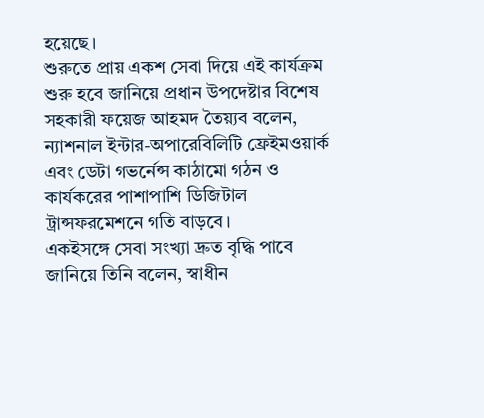হয়েছে।
শুরুতে প্রায় একশ সেবা দিয়ে এই কার্যক্রম শুরু হবে জানিয়ে প্রধান উপদেষ্টার বিশেষ সহকারী ফয়েজ আহমদ তৈয়্যব বলেন, ন্যাশনাল ইন্টার-অপারেবিলিটি ফ্রেইমওয়ার্ক এবং ডেটা গভর্নেন্স কাঠামো গঠন ও কার্যকরের পাশাপাশি ডিজিটাল ট্রান্সফরমেশনে গতি বাড়বে।
একইসঙ্গে সেবা সংখ্যা দ্রুত বৃদ্ধি পাবে জানিয়ে তিনি বলেন, স্বাধীন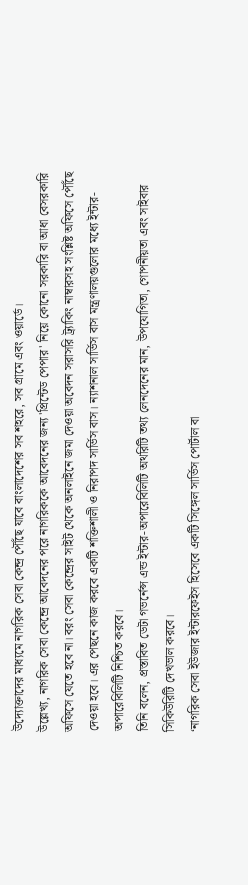উদ্যোক্তাদের মাধ্যমে নাগরিক সেবা কেন্দ্র পৌঁছে যাবে বাংলাদেশের সব শহরে, সব গ্রামে এবং ওয়ার্ডে।
উল্লেখ্য, নাগরিক সেবা কেন্দ্রে আবেদনের পরে নাগরিককে আবেদনের জন্য 'প্রিন্টেড পেপার' নিয়ে কোনো সরকারি বা আধা বেসরকারি অফিসে যেতে হবে না। বরং সেবা কেন্দ্রের সাইট থেকে অনলাইনে জমা দেওয়া অবেদন সরাসরি ট্র্যাকিং নাম্বারসহ সংশ্লিষ্ট অফিসে পৌঁছে দেওয়া হবে। এর পেছনে কাজ করবে একটি শক্তিশালী ও নিরাপদ সার্ভিস বাস। ন্যাশনাল সার্ভিস বাস মন্ত্রণালয়গুলোর মধ্যে ইন্টার-অপারেবিলিটি নিশ্চিত করবে।
তিনি বলেন, প্রস্তাবিত ডেটা গভর্নেন্স এন্ড ইন্টার-অপারেবিলিটি অথরিটি তথ্য লেনদেনের মান, উপযোগিতা, গোপনীয়তা এবং সাইবার সিকিউরিটি দেখভাল করবে।
‘নাগরিক সেবা ইউজার ইন্টারফেইস হিসেবে একটি সিঙ্গেল সার্ভিস পোর্টাল বা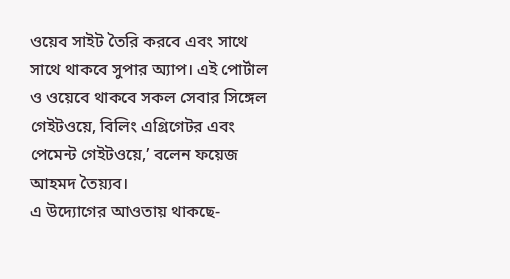ওয়েব সাইট তৈরি করবে এবং সাথে সাথে থাকবে সুপার অ্যাপ। এই পোর্টাল ও ওয়েবে থাকবে সকল সেবার সিঙ্গেল গেইটওয়ে, বিলিং এগ্রিগেটর এবং পেমেন্ট গেইটওয়ে,’ বলেন ফয়েজ আহমদ তৈয়্যব।
এ উদ্যোগের আওতায় থাকছে-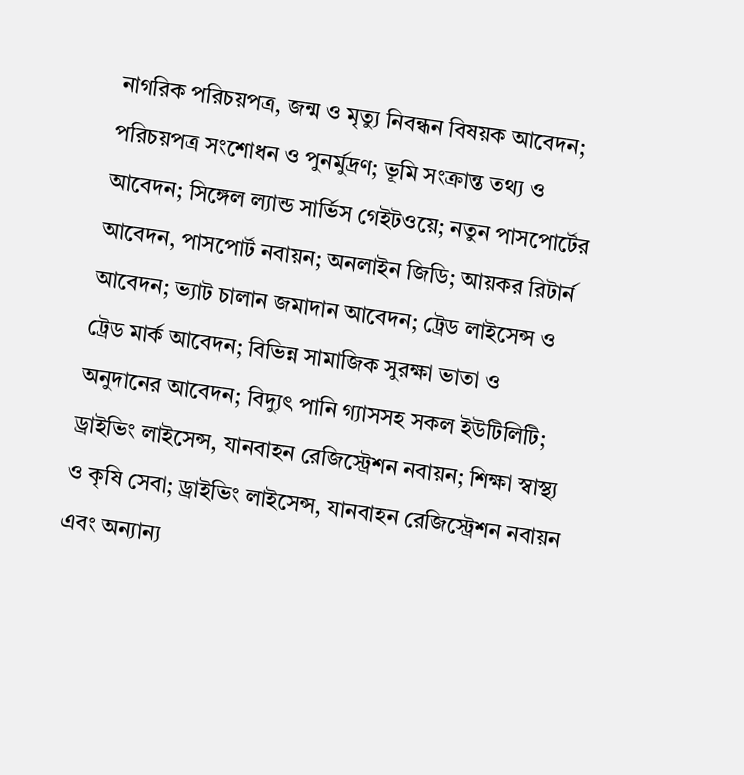নাগরিক পরিচয়পত্র, জন্ম ও মৃত্যু নিবন্ধন বিষয়ক আবেদন; পরিচয়পত্র সংশোধন ও পুনর্মুদ্রণ; ভূমি সংক্রান্ত তথ্য ও আবেদন; সিঙ্গেল ল্যান্ড সার্ভিস গেইটওয়ে; নতুন পাসপোর্টের আবেদন, পাসপোর্ট নবায়ন; অনলাইন জিডি; আয়কর রিটার্ন আবেদন; ভ্যাট চালান জমাদান আবেদন; ট্রেড লাইসেন্স ও ট্রেড মার্ক আবেদন; বিভিন্ন সামাজিক সুরক্ষা ভাতা ও অনুদানের আবেদন; বিদ্যুৎ পানি গ্যাসসহ সকল ইউটিলিটি; ড্রাইভিং লাইসেন্স, যানবাহন রেজিস্ট্রেশন নবায়ন; শিক্ষা স্বাস্থ্য ও কৃষি সেবা; ড্রাইভিং লাইসেন্স, যানবাহন রেজিস্ট্রেশন নবায়ন এবং অন্যান্য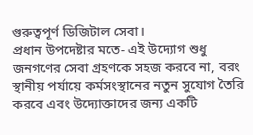গুরুত্বপূর্ণ ডিজিটাল সেবা।
প্রধান উপদেষ্টার মতে- এই উদ্যোগ শুধু জনগণের সেবা গ্রহণকে সহজ করবে না, বরং স্থানীয় পর্যায়ে কর্মসংস্থানের নতুন সুযোগ তৈরি করবে এবং উদ্যোক্তাদের জন্য একটি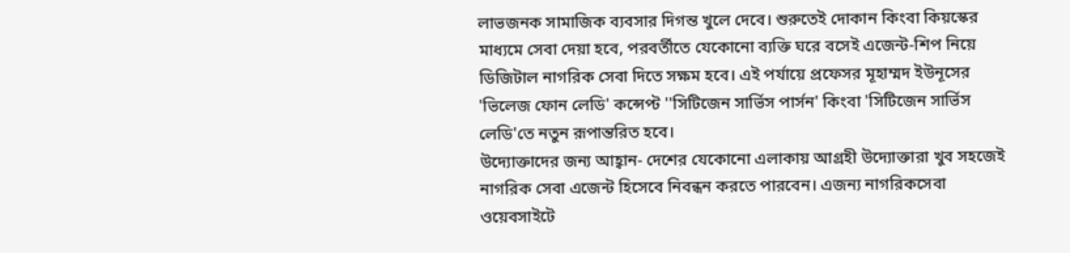লাভজনক সামাজিক ব্যবসার দিগন্ত খুলে দেবে। শুরুতেই দোকান কিংবা কিয়স্কের মাধ্যমে সেবা দেয়া হবে, পরবর্তীতে যেকোনো ব্যক্তি ঘরে বসেই এজেন্ট-শিপ নিয়ে ডিজিটাল নাগরিক সেবা দিতে সক্ষম হবে। এই পর্যায়ে প্রফেসর মূহাম্মদ ইউনূসের 'ভিলেজ ফোন লেডি' কন্সেপ্ট ''সিটিজেন সার্ভিস পার্সন' কিংবা 'সিটিজেন সার্ভিস লেডি'তে নতুন রূপান্তরিত হবে।
উদ্যোক্তাদের জন্য আহ্বান- দেশের যেকোনো এলাকায় আগ্রহী উদ্যোক্তারা খুব সহজেই নাগরিক সেবা এজেন্ট হিসেবে নিবন্ধন করতে পারবেন। এজন্য নাগরিকসেবা ওয়েবসাইটে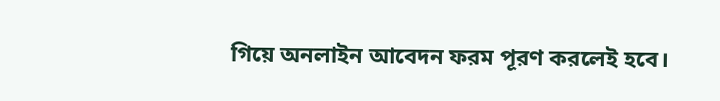গিয়ে অনলাইন আবেদন ফরম পূরণ করলেই হবে।